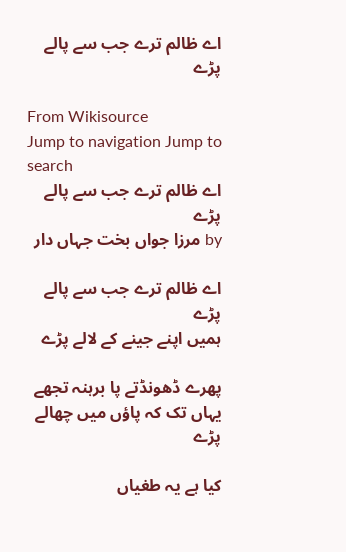اے ظالم ترے جب سے پالے پڑے

From Wikisource
Jump to navigation Jump to search
اے ظالم ترے جب سے پالے پڑے
by مرزا جواں بخت جہاں دار

اے ظالم ترے جب سے پالے پڑے
ہمیں اپنے جینے کے لالے پڑے

پھرے ڈھونڈتے پا برہنہ تجھے
یہاں تک کہ پاؤں میں چھالے پڑے

کیا ہے یہ طغیاں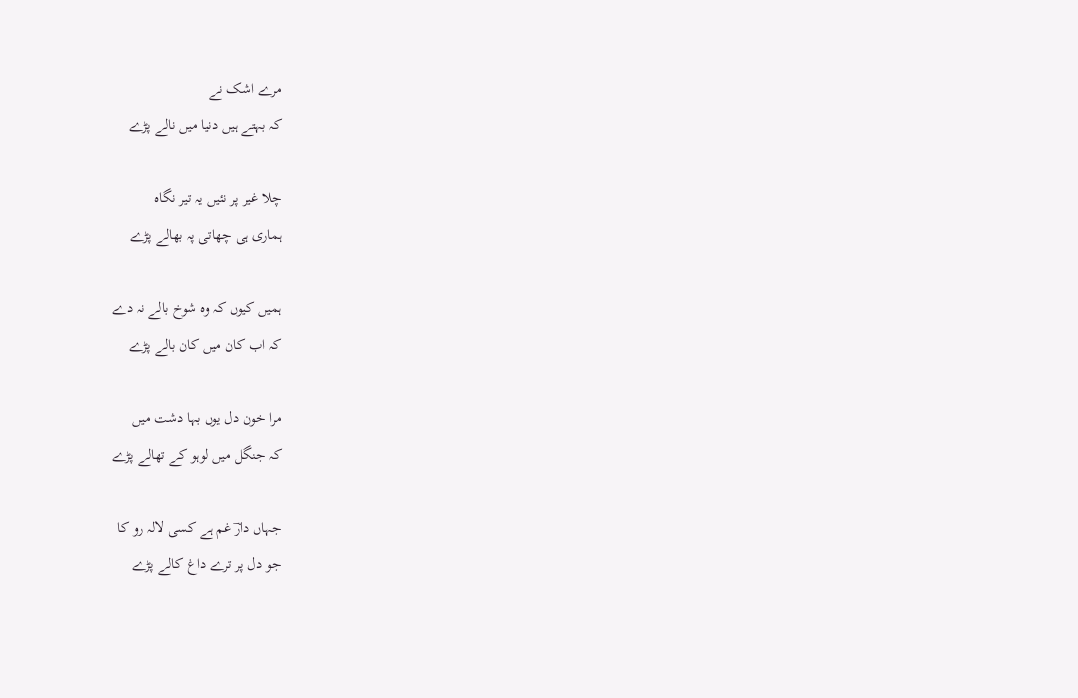مرے اشک نے
کہ بہتے ہیں دنیا میں نالے پڑے

چلا غیر پر نئیں یہ تیر نگاہ
ہماری ہی چھاتی پہ بھالے پڑے

ہمیں کیوں کہ وہ شوخ بالے نہ دے
کہ اب کان میں کان بالے پڑے

مرا خون دل یوں بہا دشت میں
کہ جنگل میں لوہو کے تھالے پڑے

جہاں دارؔ غم ہے کسی لالہ رو کا
جو دل پر ترے داغ کالے پڑے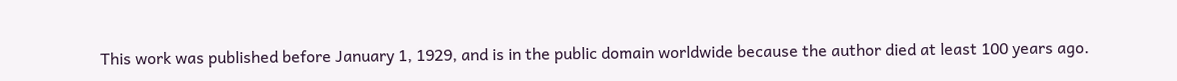This work was published before January 1, 1929, and is in the public domain worldwide because the author died at least 100 years ago.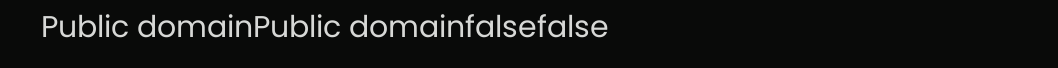Public domainPublic domainfalsefalse